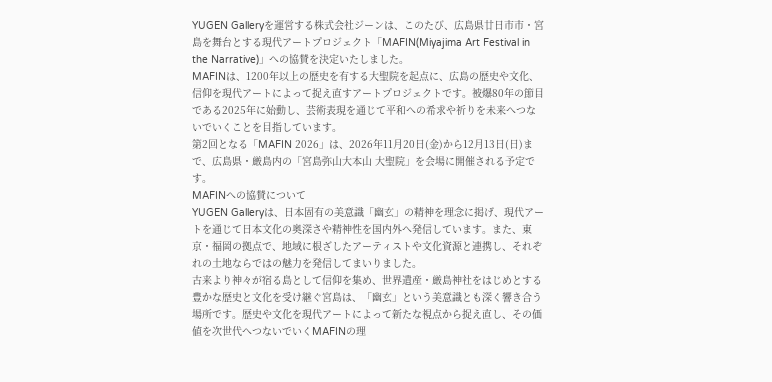YUGEN Galleryを運営する株式会社ジーンは、このたび、広島県廿日市市・宮島を舞台とする現代アートプロジェクト「MAFIN(Miyajima Art Festival in the Narrative)」への協賛を決定いたしました。
MAFINは、1200年以上の歴史を有する大聖院を起点に、広島の歴史や文化、信仰を現代アートによって捉え直すアートプロジェクトです。被爆80年の節目である2025年に始動し、芸術表現を通じて平和への希求や祈りを未来へつないでいくことを目指しています。
第2回となる「MAFIN 2026」は、2026年11月20日(金)から12月13日(日)まで、広島県・厳島内の「宮島弥山大本山 大聖院」を会場に開催される予定です。
MAFINへの協賛について
YUGEN Galleryは、日本固有の美意識「幽玄」の精神を理念に掲げ、現代アートを通じて日本文化の奥深さや精神性を国内外へ発信しています。また、東京・福岡の拠点で、地域に根ざしたアーティストや文化資源と連携し、それぞれの土地ならではの魅力を発信してまいりました。
古来より神々が宿る島として信仰を集め、世界遺産・厳島神社をはじめとする豊かな歴史と文化を受け継ぐ宮島は、「幽玄」という美意識とも深く響き合う場所です。歴史や文化を現代アートによって新たな視点から捉え直し、その価値を次世代へつないでいくMAFINの理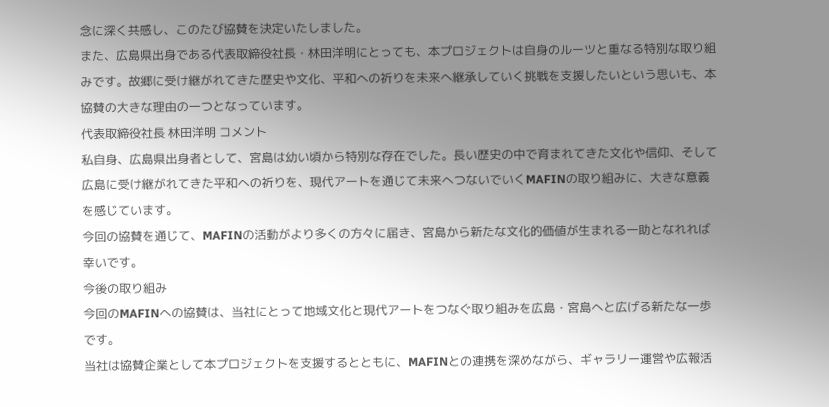念に深く共感し、このたび協賛を決定いたしました。
また、広島県出身である代表取締役社長・林田洋明にとっても、本プロジェクトは自身のルーツと重なる特別な取り組みです。故郷に受け継がれてきた歴史や文化、平和への祈りを未来へ継承していく挑戦を支援したいという思いも、本協賛の大きな理由の一つとなっています。
代表取締役社長 林田洋明 コメント
私自身、広島県出身者として、宮島は幼い頃から特別な存在でした。長い歴史の中で育まれてきた文化や信仰、そして広島に受け継がれてきた平和への祈りを、現代アートを通じて未来へつないでいくMAFINの取り組みに、大きな意義を感じています。
今回の協賛を通じて、MAFINの活動がより多くの方々に届き、宮島から新たな文化的価値が生まれる一助となれれば幸いです。
今後の取り組み
今回のMAFINへの協賛は、当社にとって地域文化と現代アートをつなぐ取り組みを広島・宮島へと広げる新たな一歩です。
当社は協賛企業として本プロジェクトを支援するとともに、MAFINとの連携を深めながら、ギャラリー運営や広報活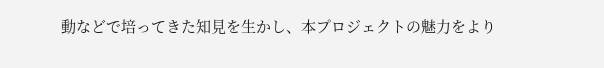動などで培ってきた知見を生かし、本プロジェクトの魅力をより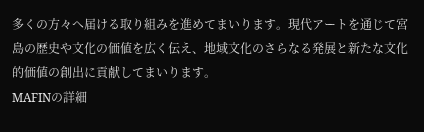多くの方々へ届ける取り組みを進めてまいります。現代アートを通じて宮島の歴史や文化の価値を広く伝え、地域文化のさらなる発展と新たな文化的価値の創出に貢献してまいります。
MAFINの詳細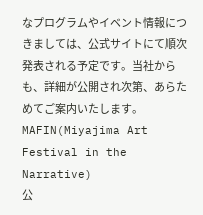なプログラムやイベント情報につきましては、公式サイトにて順次発表される予定です。当社からも、詳細が公開され次第、あらためてご案内いたします。
MAFIN(Miyajima Art Festival in the Narrative)
公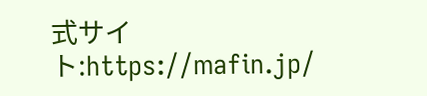式サイト:https://mafin.jp/